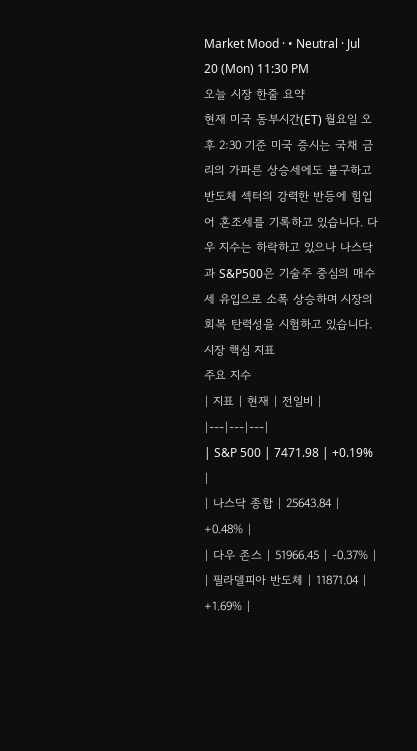Market Mood · • Neutral · Jul 20 (Mon) 11:30 PM
오늘 시장 한줄 요약
현재 미국 동부시간(ET) 월요일 오후 2:30 기준 미국 증시는 국채 금리의 가파른 상승세에도 불구하고 반도체 섹터의 강력한 반등에 힘입어 혼조세를 기록하고 있습니다. 다우 지수는 하락하고 있으나 나스닥과 S&P500은 기술주 중심의 매수세 유입으로 소폭 상승하며 시장의 회복 탄력성을 시험하고 있습니다.
시장 핵심 지표
주요 지수
| 지표 | 현재 | 전일비 |
|---|---|---|
| S&P 500 | 7471.98 | +0.19% |
| 나스닥 종합 | 25643.84 | +0.48% |
| 다우 존스 | 51966.45 | -0.37% |
| 필라델피아 반도체 | 11871.04 | +1.69% |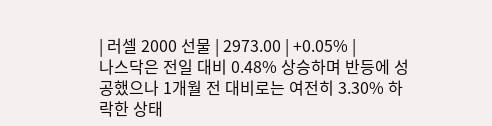| 러셀 2000 선물 | 2973.00 | +0.05% |
나스닥은 전일 대비 0.48% 상승하며 반등에 성공했으나 1개월 전 대비로는 여전히 3.30% 하락한 상태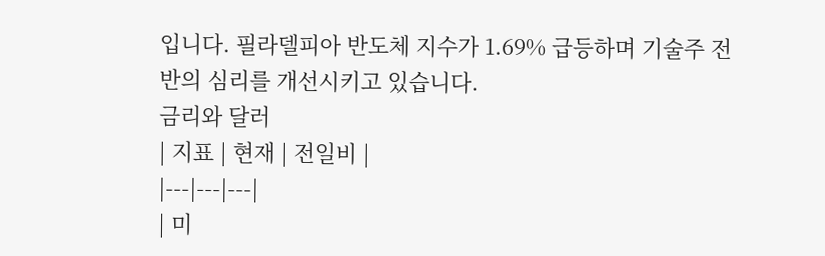입니다. 필라델피아 반도체 지수가 1.69% 급등하며 기술주 전반의 심리를 개선시키고 있습니다.
금리와 달러
| 지표 | 현재 | 전일비 |
|---|---|---|
| 미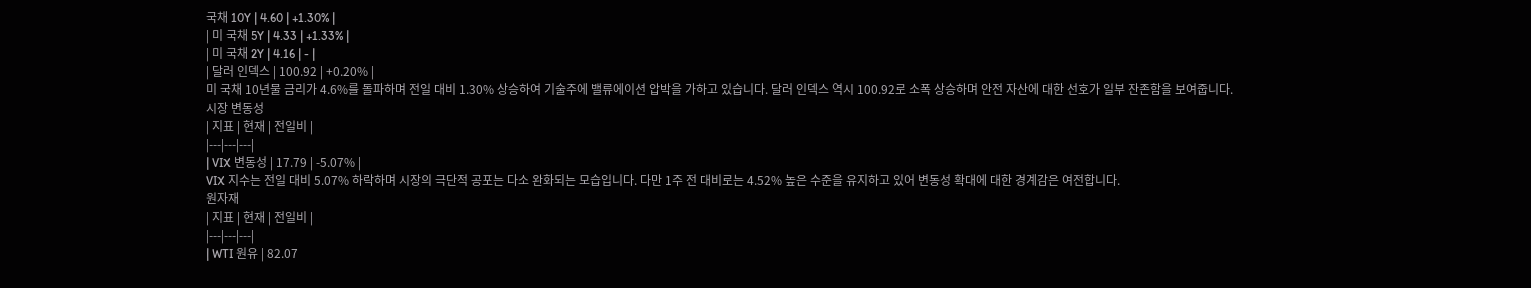국채 10Y | 4.60 | +1.30% |
| 미 국채 5Y | 4.33 | +1.33% |
| 미 국채 2Y | 4.16 | - |
| 달러 인덱스 | 100.92 | +0.20% |
미 국채 10년물 금리가 4.6%를 돌파하며 전일 대비 1.30% 상승하여 기술주에 밸류에이션 압박을 가하고 있습니다. 달러 인덱스 역시 100.92로 소폭 상승하며 안전 자산에 대한 선호가 일부 잔존함을 보여줍니다.
시장 변동성
| 지표 | 현재 | 전일비 |
|---|---|---|
| VIX 변동성 | 17.79 | -5.07% |
VIX 지수는 전일 대비 5.07% 하락하며 시장의 극단적 공포는 다소 완화되는 모습입니다. 다만 1주 전 대비로는 4.52% 높은 수준을 유지하고 있어 변동성 확대에 대한 경계감은 여전합니다.
원자재
| 지표 | 현재 | 전일비 |
|---|---|---|
| WTI 원유 | 82.07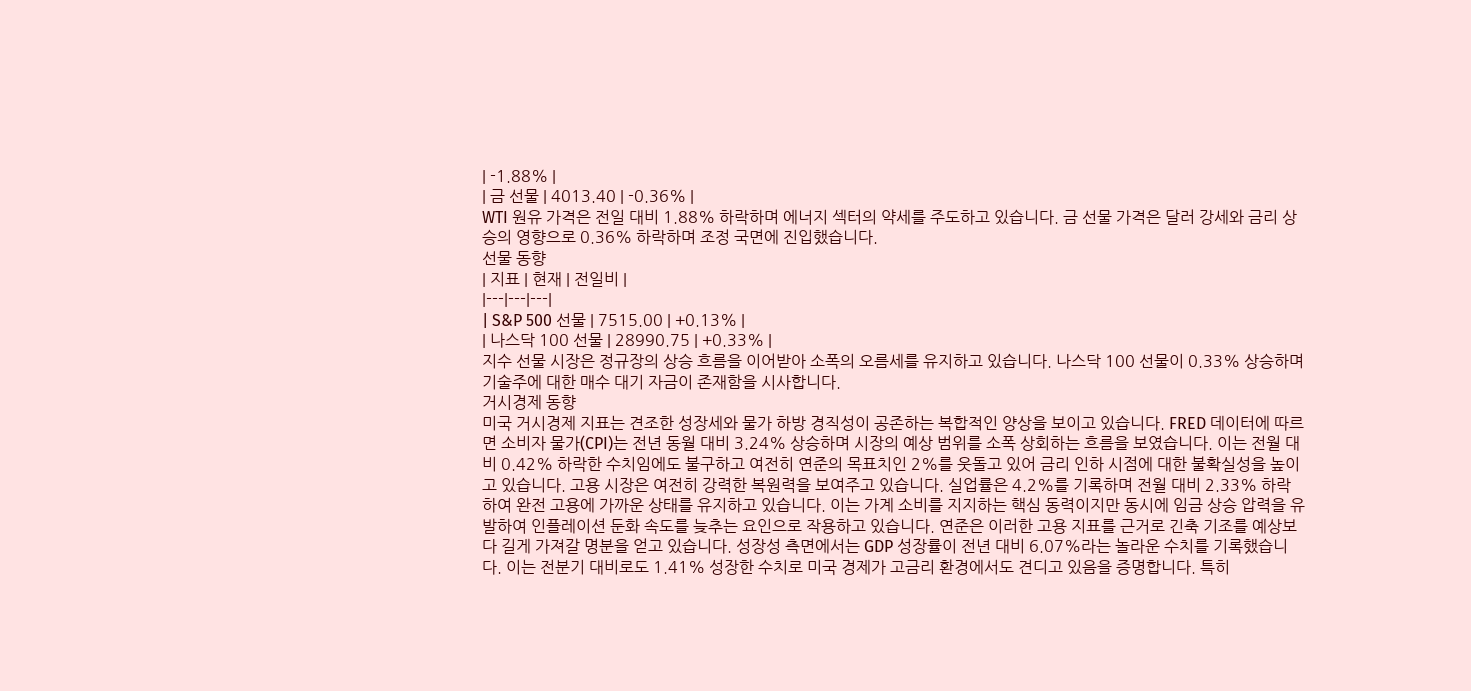| -1.88% |
| 금 선물 | 4013.40 | -0.36% |
WTI 원유 가격은 전일 대비 1.88% 하락하며 에너지 섹터의 약세를 주도하고 있습니다. 금 선물 가격은 달러 강세와 금리 상승의 영향으로 0.36% 하락하며 조정 국면에 진입했습니다.
선물 동향
| 지표 | 현재 | 전일비 |
|---|---|---|
| S&P 500 선물 | 7515.00 | +0.13% |
| 나스닥 100 선물 | 28990.75 | +0.33% |
지수 선물 시장은 정규장의 상승 흐름을 이어받아 소폭의 오름세를 유지하고 있습니다. 나스닥 100 선물이 0.33% 상승하며 기술주에 대한 매수 대기 자금이 존재함을 시사합니다.
거시경제 동향
미국 거시경제 지표는 견조한 성장세와 물가 하방 경직성이 공존하는 복합적인 양상을 보이고 있습니다. FRED 데이터에 따르면 소비자 물가(CPI)는 전년 동월 대비 3.24% 상승하며 시장의 예상 범위를 소폭 상회하는 흐름을 보였습니다. 이는 전월 대비 0.42% 하락한 수치임에도 불구하고 여전히 연준의 목표치인 2%를 웃돌고 있어 금리 인하 시점에 대한 불확실성을 높이고 있습니다. 고용 시장은 여전히 강력한 복원력을 보여주고 있습니다. 실업률은 4.2%를 기록하며 전월 대비 2.33% 하락하여 완전 고용에 가까운 상태를 유지하고 있습니다. 이는 가계 소비를 지지하는 핵심 동력이지만 동시에 임금 상승 압력을 유발하여 인플레이션 둔화 속도를 늦추는 요인으로 작용하고 있습니다. 연준은 이러한 고용 지표를 근거로 긴축 기조를 예상보다 길게 가져갈 명분을 얻고 있습니다. 성장성 측면에서는 GDP 성장률이 전년 대비 6.07%라는 놀라운 수치를 기록했습니다. 이는 전분기 대비로도 1.41% 성장한 수치로 미국 경제가 고금리 환경에서도 견디고 있음을 증명합니다. 특히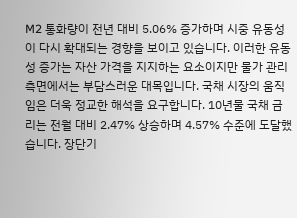M2 통화량이 전년 대비 5.06% 증가하며 시중 유동성이 다시 확대되는 경향을 보이고 있습니다. 이러한 유동성 증가는 자산 가격을 지지하는 요소이지만 물가 관리 측면에서는 부담스러운 대목입니다. 국채 시장의 움직임은 더욱 정교한 해석을 요구합니다. 10년물 국채 금리는 전월 대비 2.47% 상승하며 4.57% 수준에 도달했습니다. 장단기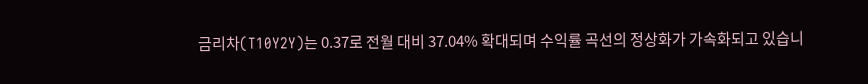금리차(T10Y2Y)는 0.37로 전월 대비 37.04% 확대되며 수익률 곡선의 정상화가 가속화되고 있습니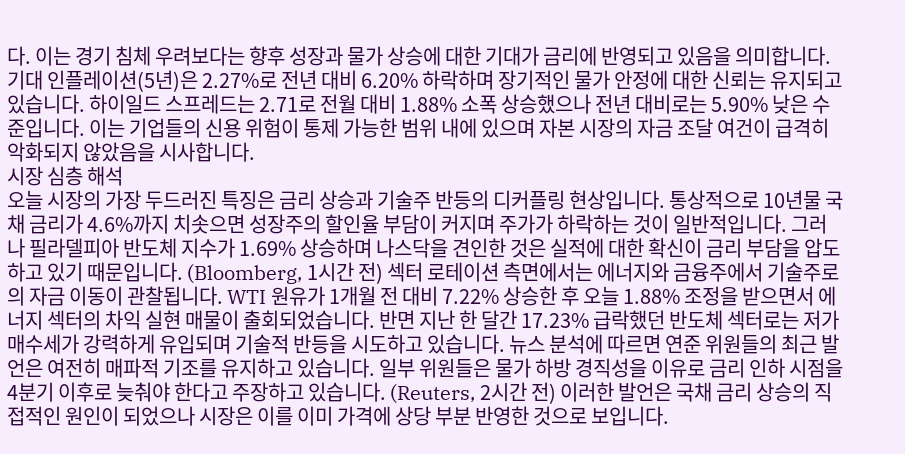다. 이는 경기 침체 우려보다는 향후 성장과 물가 상승에 대한 기대가 금리에 반영되고 있음을 의미합니다. 기대 인플레이션(5년)은 2.27%로 전년 대비 6.20% 하락하며 장기적인 물가 안정에 대한 신뢰는 유지되고 있습니다. 하이일드 스프레드는 2.71로 전월 대비 1.88% 소폭 상승했으나 전년 대비로는 5.90% 낮은 수준입니다. 이는 기업들의 신용 위험이 통제 가능한 범위 내에 있으며 자본 시장의 자금 조달 여건이 급격히 악화되지 않았음을 시사합니다.
시장 심층 해석
오늘 시장의 가장 두드러진 특징은 금리 상승과 기술주 반등의 디커플링 현상입니다. 통상적으로 10년물 국채 금리가 4.6%까지 치솟으면 성장주의 할인율 부담이 커지며 주가가 하락하는 것이 일반적입니다. 그러나 필라델피아 반도체 지수가 1.69% 상승하며 나스닥을 견인한 것은 실적에 대한 확신이 금리 부담을 압도하고 있기 때문입니다. (Bloomberg, 1시간 전) 섹터 로테이션 측면에서는 에너지와 금융주에서 기술주로의 자금 이동이 관찰됩니다. WTI 원유가 1개월 전 대비 7.22% 상승한 후 오늘 1.88% 조정을 받으면서 에너지 섹터의 차익 실현 매물이 출회되었습니다. 반면 지난 한 달간 17.23% 급락했던 반도체 섹터로는 저가 매수세가 강력하게 유입되며 기술적 반등을 시도하고 있습니다. 뉴스 분석에 따르면 연준 위원들의 최근 발언은 여전히 매파적 기조를 유지하고 있습니다. 일부 위원들은 물가 하방 경직성을 이유로 금리 인하 시점을 4분기 이후로 늦춰야 한다고 주장하고 있습니다. (Reuters, 2시간 전) 이러한 발언은 국채 금리 상승의 직접적인 원인이 되었으나 시장은 이를 이미 가격에 상당 부분 반영한 것으로 보입니다.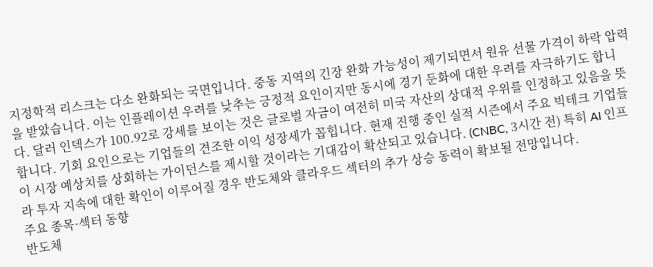지정학적 리스크는 다소 완화되는 국면입니다. 중동 지역의 긴장 완화 가능성이 제기되면서 원유 선물 가격이 하락 압력을 받았습니다. 이는 인플레이션 우려를 낮추는 긍정적 요인이지만 동시에 경기 둔화에 대한 우려를 자극하기도 합니다. 달러 인덱스가 100.92로 강세를 보이는 것은 글로벌 자금이 여전히 미국 자산의 상대적 우위를 인정하고 있음을 뜻합니다. 기회 요인으로는 기업들의 견조한 이익 성장세가 꼽힙니다. 현재 진행 중인 실적 시즌에서 주요 빅테크 기업들이 시장 예상치를 상회하는 가이던스를 제시할 것이라는 기대감이 확산되고 있습니다. (CNBC, 3시간 전) 특히 AI 인프라 투자 지속에 대한 확인이 이루어질 경우 반도체와 클라우드 섹터의 추가 상승 동력이 확보될 전망입니다.
주요 종목·섹터 동향
반도체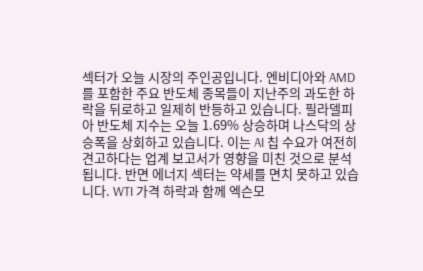섹터가 오늘 시장의 주인공입니다. 엔비디아와 AMD를 포함한 주요 반도체 종목들이 지난주의 과도한 하락을 뒤로하고 일제히 반등하고 있습니다. 필라델피아 반도체 지수는 오늘 1.69% 상승하며 나스닥의 상승폭을 상회하고 있습니다. 이는 AI 칩 수요가 여전히 견고하다는 업계 보고서가 영향을 미친 것으로 분석됩니다. 반면 에너지 섹터는 약세를 면치 못하고 있습니다. WTI 가격 하락과 함께 엑슨모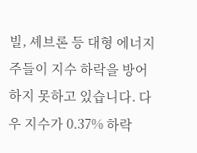빌, 셰브론 등 대형 에너지주들이 지수 하락을 방어하지 못하고 있습니다. 다우 지수가 0.37% 하락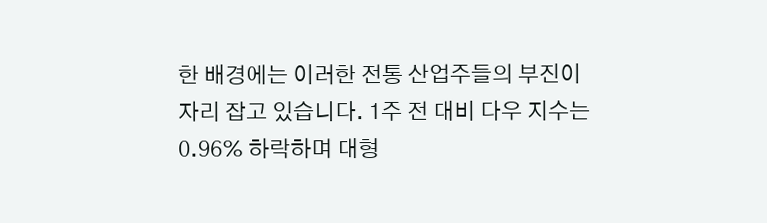한 배경에는 이러한 전통 산업주들의 부진이 자리 잡고 있습니다. 1주 전 대비 다우 지수는 0.96% 하락하며 대형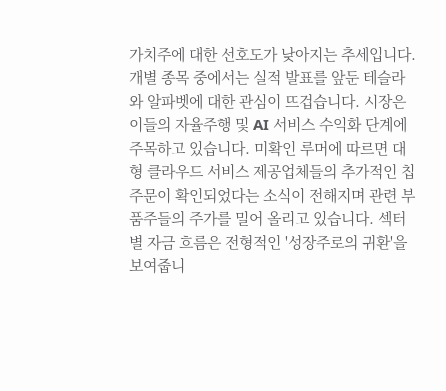가치주에 대한 선호도가 낮아지는 추세입니다. 개별 종목 중에서는 실적 발표를 앞둔 테슬라와 알파벳에 대한 관심이 뜨겁습니다. 시장은 이들의 자율주행 및 AI 서비스 수익화 단계에 주목하고 있습니다. 미확인 루머에 따르면 대형 클라우드 서비스 제공업체들의 추가적인 칩 주문이 확인되었다는 소식이 전해지며 관련 부품주들의 주가를 밀어 올리고 있습니다. 섹터별 자금 흐름은 전형적인 '성장주로의 귀환'을 보여줍니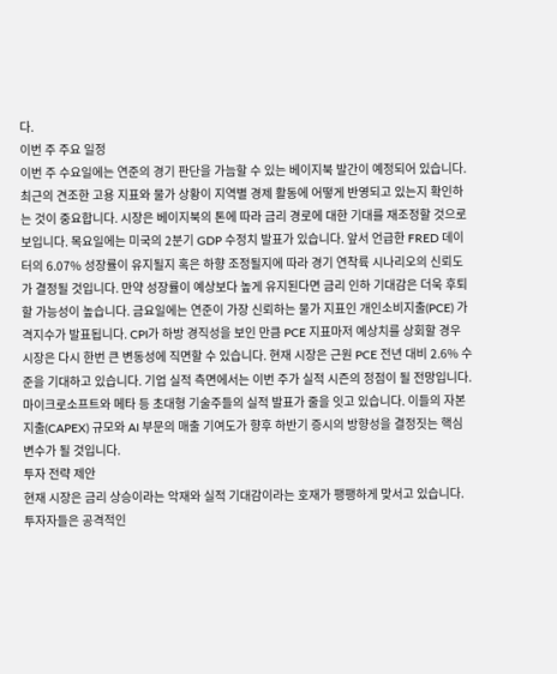다.
이번 주 주요 일정
이번 주 수요일에는 연준의 경기 판단을 가늠할 수 있는 베이지북 발간이 예정되어 있습니다. 최근의 견조한 고용 지표와 물가 상황이 지역별 경제 활동에 어떻게 반영되고 있는지 확인하는 것이 중요합니다. 시장은 베이지북의 톤에 따라 금리 경로에 대한 기대를 재조정할 것으로 보입니다. 목요일에는 미국의 2분기 GDP 수정치 발표가 있습니다. 앞서 언급한 FRED 데이터의 6.07% 성장률이 유지될지 혹은 하향 조정될지에 따라 경기 연착륙 시나리오의 신뢰도가 결정될 것입니다. 만약 성장률이 예상보다 높게 유지된다면 금리 인하 기대감은 더욱 후퇴할 가능성이 높습니다. 금요일에는 연준이 가장 신뢰하는 물가 지표인 개인소비지출(PCE) 가격지수가 발표됩니다. CPI가 하방 경직성을 보인 만큼 PCE 지표마저 예상치를 상회할 경우 시장은 다시 한번 큰 변동성에 직면할 수 있습니다. 현재 시장은 근원 PCE 전년 대비 2.6% 수준을 기대하고 있습니다. 기업 실적 측면에서는 이번 주가 실적 시즌의 정점이 될 전망입니다. 마이크로소프트와 메타 등 초대형 기술주들의 실적 발표가 줄을 잇고 있습니다. 이들의 자본 지출(CAPEX) 규모와 AI 부문의 매출 기여도가 향후 하반기 증시의 방향성을 결정짓는 핵심 변수가 될 것입니다.
투자 전략 제안
현재 시장은 금리 상승이라는 악재와 실적 기대감이라는 호재가 팽팽하게 맞서고 있습니다. 투자자들은 공격적인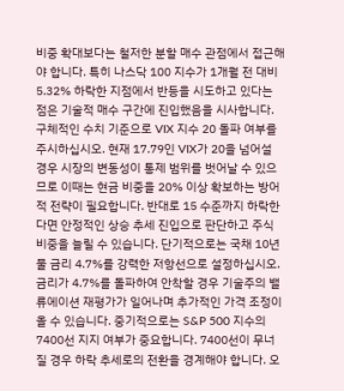비중 확대보다는 철저한 분할 매수 관점에서 접근해야 합니다. 특히 나스닥 100 지수가 1개월 전 대비 5.32% 하락한 지점에서 반등을 시도하고 있다는 점은 기술적 매수 구간에 진입했음을 시사합니다. 구체적인 수치 기준으로 VIX 지수 20 돌파 여부를 주시하십시오. 현재 17.79인 VIX가 20을 넘어설 경우 시장의 변동성이 통제 범위를 벗어날 수 있으므로 이때는 현금 비중을 20% 이상 확보하는 방어적 전략이 필요합니다. 반대로 15 수준까지 하락한다면 안정적인 상승 추세 진입으로 판단하고 주식 비중을 늘릴 수 있습니다. 단기적으로는 국채 10년물 금리 4.7%를 강력한 저항선으로 설정하십시오. 금리가 4.7%를 돌파하여 안착할 경우 기술주의 밸류에이션 재평가가 일어나며 추가적인 가격 조정이 올 수 있습니다. 중기적으로는 S&P 500 지수의 7400선 지지 여부가 중요합니다. 7400선이 무너질 경우 하락 추세로의 전환을 경계해야 합니다. 오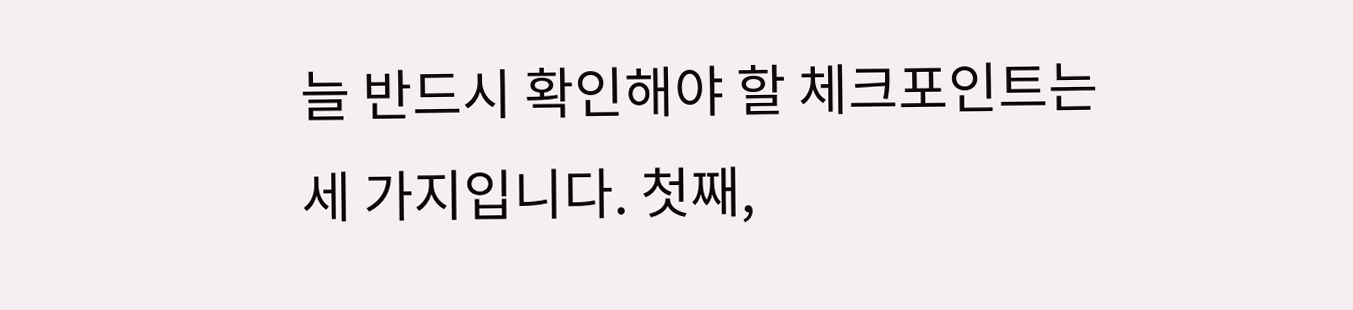늘 반드시 확인해야 할 체크포인트는 세 가지입니다. 첫째,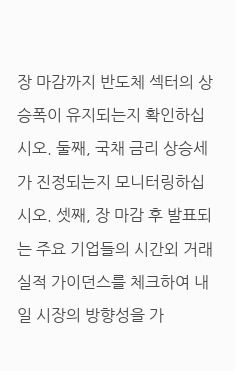장 마감까지 반도체 섹터의 상승폭이 유지되는지 확인하십시오. 둘째, 국채 금리 상승세가 진정되는지 모니터링하십시오. 셋째, 장 마감 후 발표되는 주요 기업들의 시간외 거래 실적 가이던스를 체크하여 내일 시장의 방향성을 가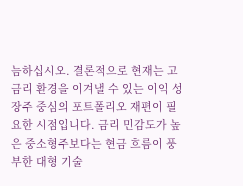늠하십시오. 결론적으로 현재는 고금리 환경을 이겨낼 수 있는 이익 성장주 중심의 포트폴리오 재편이 필요한 시점입니다. 금리 민감도가 높은 중소형주보다는 현금 흐름이 풍부한 대형 기술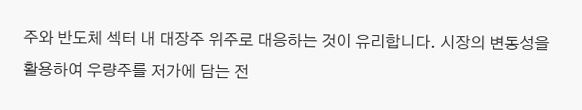주와 반도체 섹터 내 대장주 위주로 대응하는 것이 유리합니다. 시장의 변동성을 활용하여 우량주를 저가에 담는 전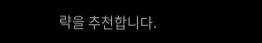략을 추천합니다.